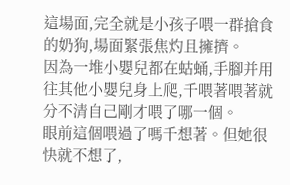這場面,完全就是小孩子喂一群搶食的奶狗,場面緊張焦灼且擁擠。
因為一堆小嬰兒都在蛄蛹,手腳并用往其他小嬰兒身上爬,千喂著喂著就分不清自己剛才喂了哪一個。
眼前這個喂過了嗎千想著。但她很快就不想了,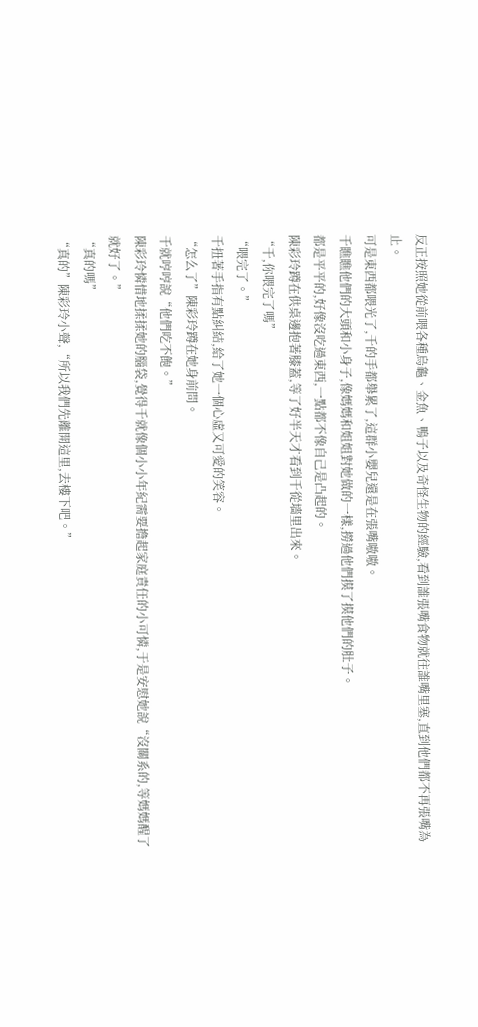反正按照她從前喂各種烏龜、金魚、鴨子以及奇怪生物的經驗,看到誰張嘴食物就往誰嘴里塞,直到他們都不再張嘴為止。
可是東西都喂光了,千的手都舉累了,這群小嬰兒還是在張嘴嗷嗷。
千瞧瞧他們的大頭和小身子,像媽媽和姐姐對她做的一樣,撈過他們摸了摸他們的肚子。
都是平平的,好像沒吃過東西,一點都不像自己是凸起的。
陳彩玲蹲在供桌邊抱著膝蓋,等了好半天才看到千從墻里出來。
“千,你喂完了嗎”
“喂完了。”
千扭著手指有點糾結,給了她一個心虛又可愛的笑容。
“怎么了”陳彩玲蹲在她身前問。
千就哼哼說“他們吃不飽。”
陳彩玲憐惜地揉揉她的腦袋,覺得千就像個小小年紀需要擔起家庭責任的小可憐,于是安慰她說“沒關系的,等媽媽醒了就好了。”
“真的嗎”
“真的”陳彩玲小聲,“所以我們先離開這里,去樓下吧。”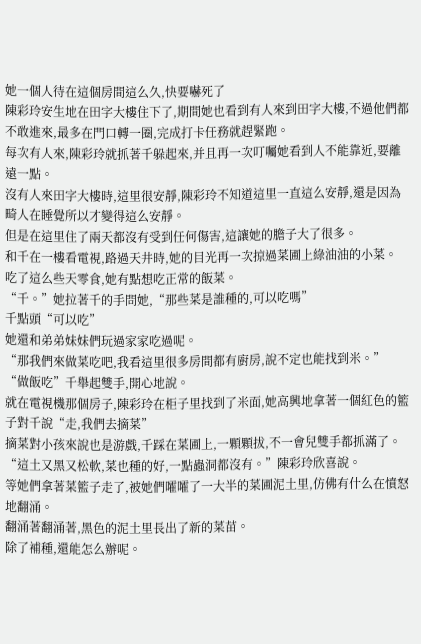她一個人待在這個房間這么久,快要嚇死了
陳彩玲安生地在田字大樓住下了,期間她也看到有人來到田字大樓,不過他們都不敢進來,最多在門口轉一圈,完成打卡任務就趕緊跑。
每次有人來,陳彩玲就抓著千躲起來,并且再一次叮囑她看到人不能靠近,要離遠一點。
沒有人來田字大樓時,這里很安靜,陳彩玲不知道這里一直這么安靜,還是因為畸人在睡覺所以才變得這么安靜。
但是在這里住了兩天都沒有受到任何傷害,這讓她的膽子大了很多。
和千在一樓看電視,路過天井時,她的目光再一次掠過菜圃上綠油油的小菜。
吃了這么些天零食,她有點想吃正常的飯菜。
“千。”她拉著千的手問她,“那些菜是誰種的,可以吃嗎”
千點頭“可以吃”
她還和弟弟妹妹們玩過家家吃過呢。
“那我們來做菜吃吧,我看這里很多房間都有廚房,說不定也能找到米。”
“做飯吃”千舉起雙手,開心地說。
就在電視機那個房子,陳彩玲在柜子里找到了米面,她高興地拿著一個紅色的籃子對千說“走,我們去摘菜”
摘菜對小孩來說也是游戲,千踩在菜圃上,一顆顆拔,不一會兒雙手都抓滿了。
“這土又黑又松軟,菜也種的好,一點蟲洞都沒有。”陳彩玲欣喜說。
等她們拿著菜籃子走了,被她們嚯嚯了一大半的菜圃泥土里,仿佛有什么在憤怒地翻涌。
翻涌著翻涌著,黑色的泥土里長出了新的菜苗。
除了補種,還能怎么辦呢。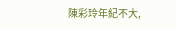陳彩玲年紀不大,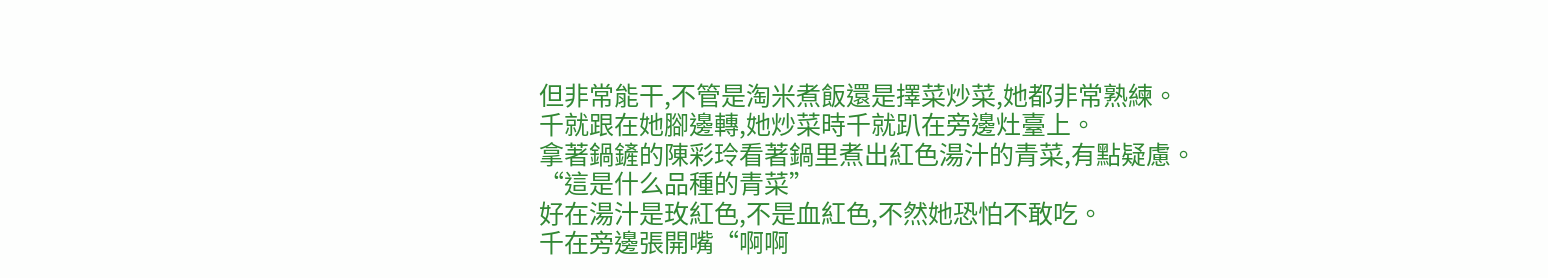但非常能干,不管是淘米煮飯還是擇菜炒菜,她都非常熟練。
千就跟在她腳邊轉,她炒菜時千就趴在旁邊灶臺上。
拿著鍋鏟的陳彩玲看著鍋里煮出紅色湯汁的青菜,有點疑慮。
“這是什么品種的青菜”
好在湯汁是玫紅色,不是血紅色,不然她恐怕不敢吃。
千在旁邊張開嘴“啊啊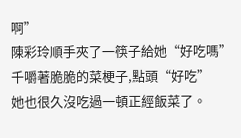啊”
陳彩玲順手夾了一筷子給她“好吃嗎”
千嚼著脆脆的菜梗子,點頭“好吃”
她也很久沒吃過一頓正經飯菜了。